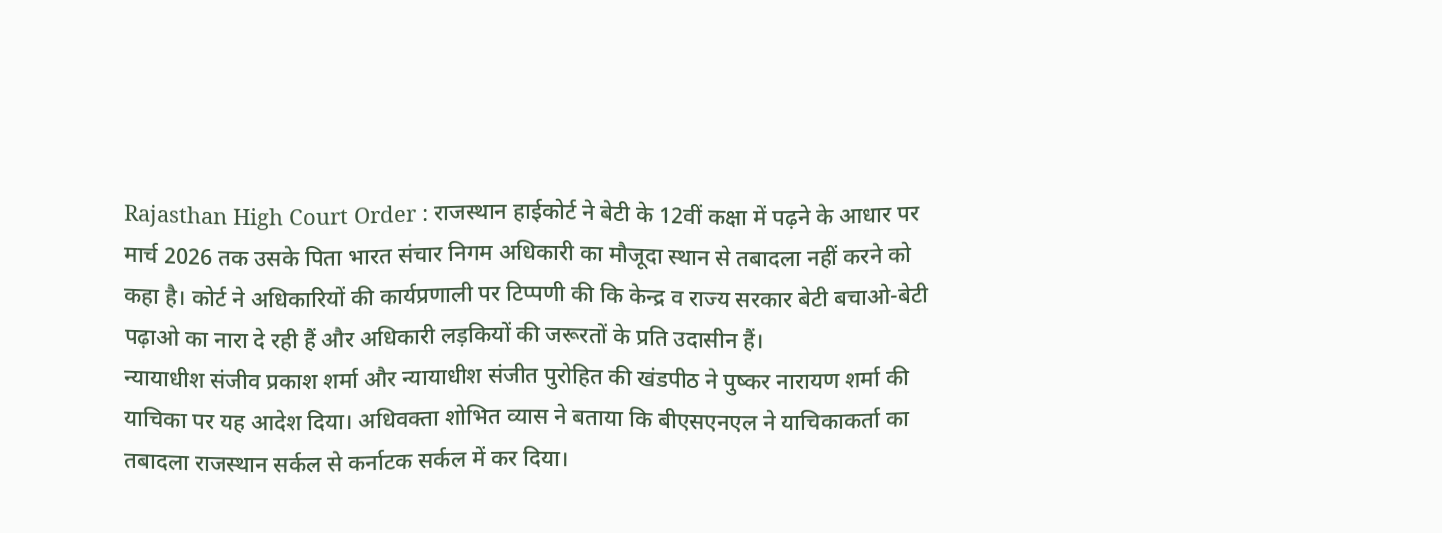Rajasthan High Court Order : राजस्थान हाईकोर्ट ने बेटी के 12वीं कक्षा में पढ़ने के आधार पर मार्च 2026 तक उसके पिता भारत संचार निगम अधिकारी का मौजूदा स्थान से तबादला नहीं करने को कहा है। कोर्ट ने अधिकारियों की कार्यप्रणाली पर टिप्पणी की कि केन्द्र व राज्य सरकार बेटी बचाओ-बेटी पढ़ाओ का नारा दे रही हैं और अधिकारी लड़कियों की जरूरतों के प्रति उदासीन हैं।
न्यायाधीश संजीव प्रकाश शर्मा और न्यायाधीश संजीत पुरोहित की खंडपीठ ने पुष्कर नारायण शर्मा की याचिका पर यह आदेश दिया। अधिवक्ता शोभित व्यास ने बताया कि बीएसएनएल ने याचिकाकर्ता का तबादला राजस्थान सर्कल से कर्नाटक सर्कल में कर दिया।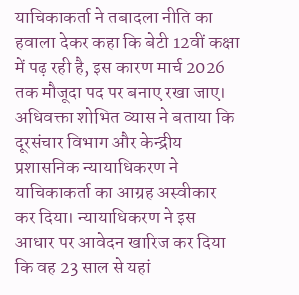याचिकाकर्ता ने तबादला नीति का हवाला देकर कहा कि बेटी 12वीं कक्षा में पढ़ रही है, इस कारण मार्च 2026 तक मौजूदा पद पर बनाए रखा जाए।
अधिवक्ता शोभित व्यास ने बताया कि दूरसंचार विभाग और केन्द्रीय प्रशासनिक न्यायाधिकरण ने याचिकाकर्ता का आग्रह अस्वीकार कर दिया। न्यायाधिकरण ने इस आधार पर आवेदन खारिज कर दिया कि वह 23 साल से यहां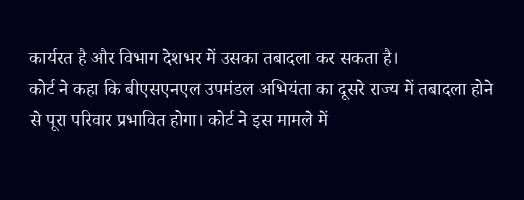कार्यरत है और विभाग देशभर में उसका तबादला कर सकता है।
कोर्ट ने कहा कि बीएसएनएल उपमंडल अभियंता का दूसरे राज्य में तबादला होने से पूरा परिवार प्रभावित होगा। कोर्ट ने इस मामले में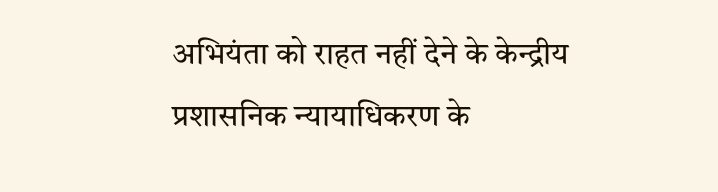अभियंता को राहत नहीं देने के केन्द्रीय प्रशासनिक न्यायाधिकरण के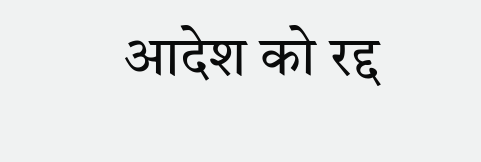आदेश को रद्द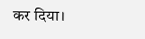कर दिया।